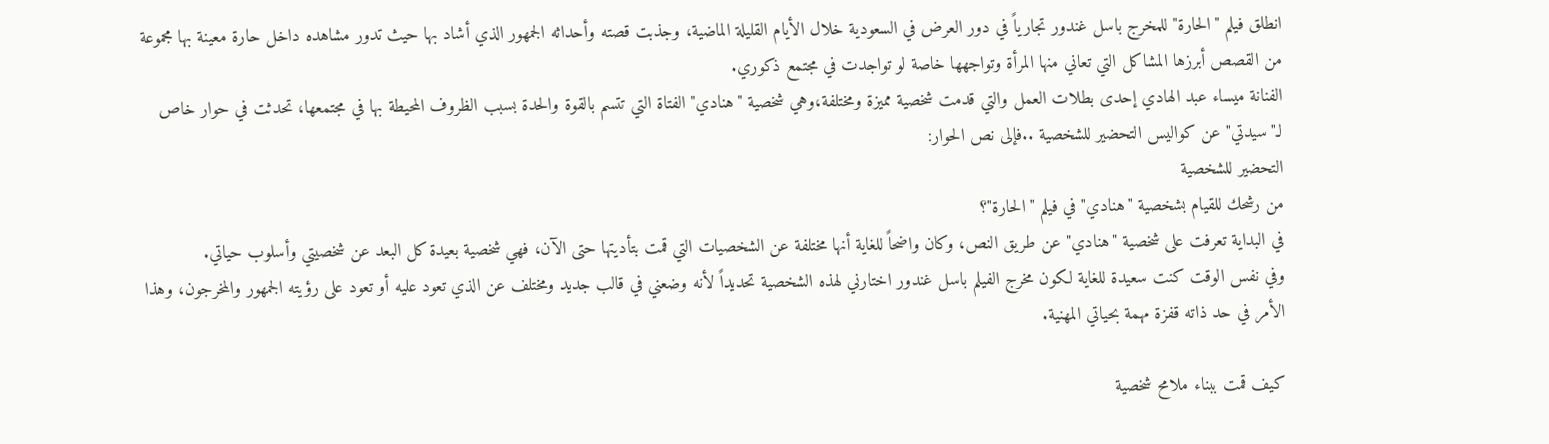انطلق فيلم "الحارة" للمخرج باسل غندور تجارياً في دور العرض في السعودية خلال الأيام القليلة الماضية، وجذبت قصته وأحداثه الجمهور الذي أشاد بها حيث تدور مشاهده داخل حارة معينة بها مجموعة من القصص أبرزها المشاكل التي تعاني منها المرأة وتواجهها خاصة لو تواجدت في مجتمع ذكوري.
الفنانة ميساء عبد الهادي إحدى بطلات العمل والتي قدمت شخصية مميزة ومختلفة،وهي شخصية "هنادي" الفتاة التي تتسم بالقوة والحدة بسبب الظروف المحيطة بها في مجتمعها، تحدثت في حوار خاص لـ"سيدتي" عن كواليس التحضير للشخصية ..فإلى نص الحوار:
التحضير للشخصية
من رشحك للقيام بشخصية "هنادي" في فيلم "الحارة"؟
في البداية تعرفت على شخصية "هنادي" عن طريق النص، وكان واضحاً للغاية أنها مختلفة عن الشخصيات التي قمت بتأديتها حتى الآن، فهي شخصية بعيدة كل البعد عن شخصيتي وأسلوب حياتي.
وفي نفس الوقت كنت سعيدة للغاية لكون مخرج الفيلم باسل غندور اختارني لهذه الشخصية تحديداً لأنه وضعني في قالب جديد ومختلف عن الذي تعود عليه أو تعود على رؤيته الجمهور والمخرجون، وهذا الأمر في حد ذاته قفزة مهمة بحياتي المهنية.

كيف قمت ببناء ملامح شخصية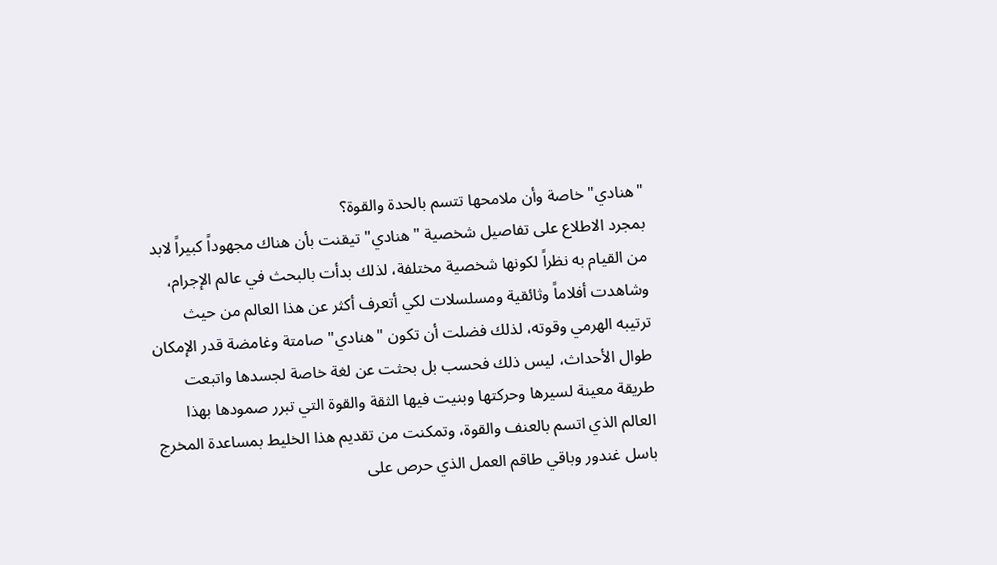"هنادي" خاصة وأن ملامحها تتسم بالحدة والقوة؟
بمجرد الاطلاع على تفاصيل شخصية "هنادي" تيقنت بأن هناك مجهوداً كبيراً لابد من القيام به نظراً لكونها شخصية مختلفة، لذلك بدأت بالبحث في عالم الإجرام، وشاهدت أفلاماً وثائقية ومسلسلات لكي أتعرف أكثر عن هذا العالم من حيث ترتيبه الهرمي وقوته، لذلك فضلت أن تكون "هنادي" صامتة وغامضة قدر الإمكان طوال الأحداث، ليس ذلك فحسب بل بحثت عن لغة خاصة لجسدها واتبعت طريقة معينة لسيرها وحركتها وبنيت فيها الثقة والقوة التي تبرر صمودها بهذا العالم الذي اتسم بالعنف والقوة، وتمكنت من تقديم هذا الخليط بمساعدة المخرج باسل غندور وباقي طاقم العمل الذي حرص على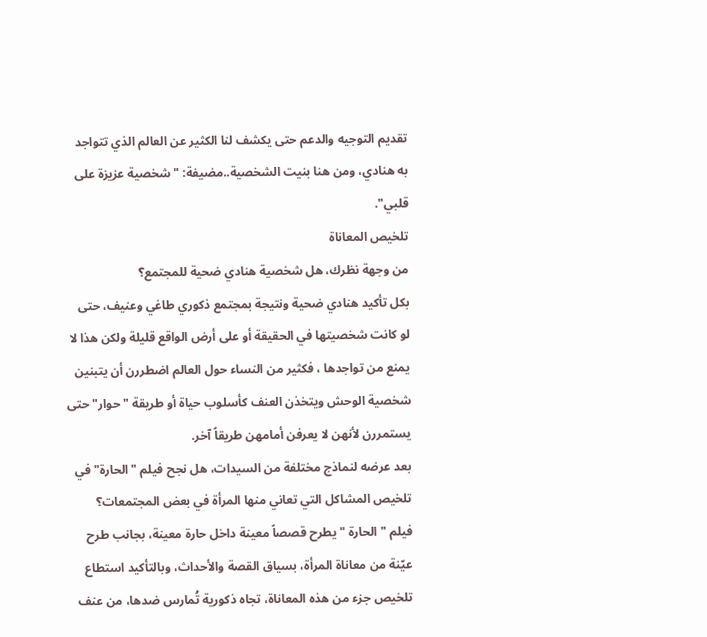تقديم التوجيه والدعم حتى يكشف لنا الكثير عن العالم الذي تتواجد به هنادي، ومن هنا بنيت الشخصية..مضيفة: "شخصية عزيزة على قلبي".
تلخيص المعاناة
من وجهة نظرك، هل شخصية هنادي ضحية للمجتمع؟
بكل تأكيد هنادي ضحية ونتيجة بمجتمع ذكوري طاغي وعنيف، حتى لو كانت شخصيتها في الحقيقة أو على أرض الواقع قليلة ولكن هذا لا يمنع من تواجدها ، فكثير من النساء حول العالم اضطررن أن يتبنين شخصية الوحش ويتخذن العنف كأسلوب حياة أو طريقة "حوار" حتى يستمررن لأنهن لا يعرفن أمامهن طريقاً آخر.
بعد عرضه لنماذج مختلفة من السيدات، هل نجح فيلم "الحارة" في تلخيص المشاكل التي تعاني منها المرأة في بعض المجتمعات؟
فيلم " الحارة " يطرح قصصاً معينة داخل حارة معينة، بجانب طرح عيّنة من معاناة المرأة، بسياق القصة والأحداث، وبالتأكيد استطاع تلخيص جزء من هذه المعاناة، تجاه ذكورية تُمارس ضدها، من عنف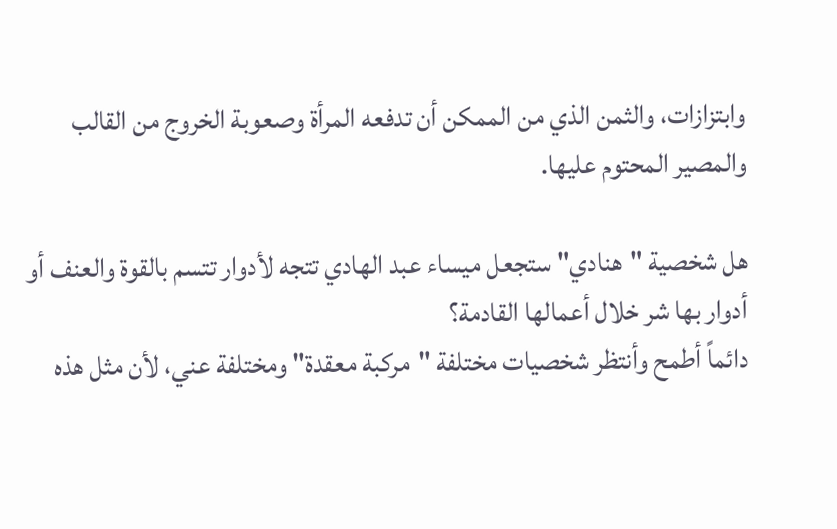وابتزازات، والثمن الذي من الممكن أن تدفعه المرأة وصعوبة الخروج من القالب والمصير المحتوم عليها.

هل شخصية "هنادي" ستجعل ميساء عبد الهادي تتجه لأدوار تتسم بالقوة والعنف أو أدوار بها شر خلال أعمالها القادمة؟
دائماً أطمح وأنتظر شخصيات مختلفة "مركبة معقدة" ومختلفة عني، لأن مثل هذه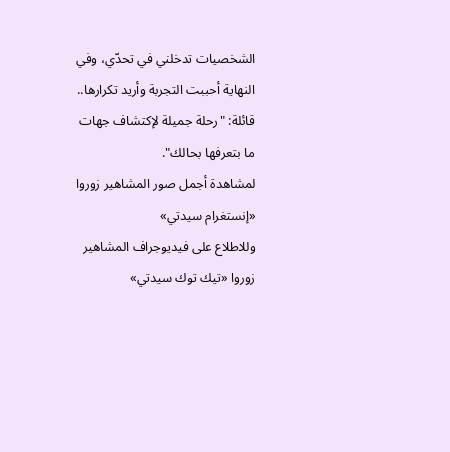الشخصيات تدخلني في تحدّي، وفي النهاية أحببت التجربة وأريد تكرارها.. قائلة: "رحلة جميلة لإكتشاف جهات ما بتعرفها بحالك".
لمشاهدة أجمل صور المشاهير زوروا «إنستغرام سيدتي»
وللاطلاع على فيديوجراف المشاهير زوروا «تيك توك سيدتي»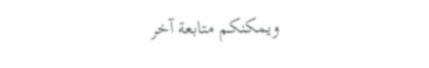ويمكنكم متابعة آخر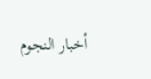أخبار النجوم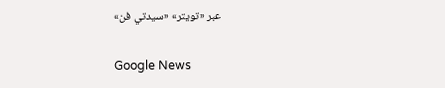عبر «تويتر» «سيدتي فن»

Google News